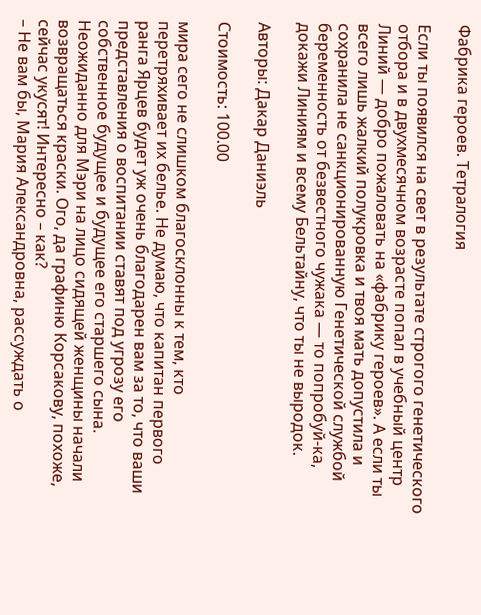Фабрика героев. Тетралогия

Если ты появился на свет в результате строгого генетического отбора и в двухмесячном возрасте попал в учебный центр Линий — добро пожаловать на «фабрику героев». А если ты всего лишь жалкий полукровка и твоя мать допустила и сохранила не санкционированную Генетической службой беременность от безвестного чужака — то попробуй-ка, докажи Линиям и всему Бельтайну, что ты не выродок.

Авторы: Дакар Даниэль

Стоимость: 100.00

мира сего не слишком благосклонны к тем, кто перетряхивает их белье. Не думаю, что капитан первого ранга Ярцев будет уж очень благодарен вам за то, что ваши представления о воспитании ставят под угрозу его собственное будущее и будущее его старшего сына.
Неожиданно для Мэри на лицо сидящей женщины начали возвращаться краски. Ого, да графиню Корсакову, похоже, сейчас укусят! Интересно – как?
– Не вам бы, Мария Александровна, рассуждать о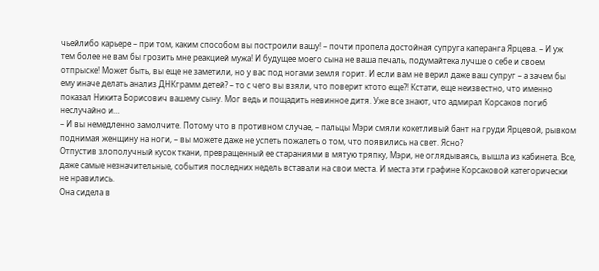чьейлибо карьере – при том, каким способом вы построили вашу! – почти пропела достойная супруга каперанга Ярцева. – И уж тем более не вам бы грозить мне реакцией мужа! И будущее моего сына не ваша печаль, подумайтека лучше о себе и своем отпрыске! Может быть, вы еще не заметили, но у вас под ногами земля горит. И если вам не верил даже ваш супруг – а зачем бы ему иначе делать анализ ДНКграмм детей? – то с чего вы взяли, что поверит ктото еще?! Кстати, еще неизвестно, что именно показал Никита Борисович вашему сыну. Мог ведь и пощадить невинное дитя. Уже все знают, что адмирал Корсаков погиб неслучайно и…
– И вы немедленно замолчите. Потому что в противном случае, – пальцы Мэри смяли кокетливый бант на груди Ярцевой, рывком поднимая женщину на ноги, – вы можете даже не успеть пожалеть о том, что появились на свет. Ясно?
Отпустив злополучный кусок ткани, превращенный ее стараниями в мятую тряпку, Мэри, не оглядываясь, вышла из кабинета. Все, даже самые незначительные, события последних недель вставали на свои места. И места эти графине Корсаковой категорически не нравились.
Она сидела в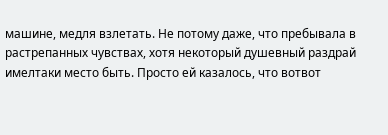машине, медля взлетать. Не потому даже, что пребывала в растрепанных чувствах, хотя некоторый душевный раздрай имелтаки место быть. Просто ей казалось, что вотвот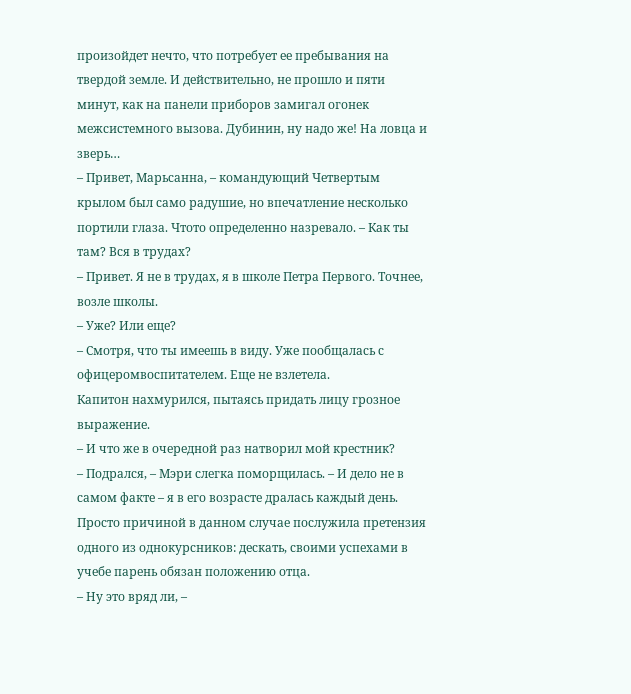произойдет нечто, что потребует ее пребывания на твердой земле. И действительно, не прошло и пяти минут, как на панели приборов замигал огонек межсистемного вызова. Дубинин, ну надо же! На ловца и зверь…
– Привет, Марьсанна, – командующий Четвертым крылом был само радушие, но впечатление несколько портили глаза. Чтото определенно назревало. – Как ты там? Вся в трудах?
– Привет. Я не в трудах, я в школе Петра Первого. Точнее, возле школы.
– Уже? Или еще?
– Смотря, что ты имеешь в виду. Уже пообщалась с офицеромвоспитателем. Еще не взлетела.
Капитон нахмурился, пытаясь придать лицу грозное выражение.
– И что же в очередной раз натворил мой крестник?
– Подрался, – Мэри слегка поморщилась. – И дело не в самом факте – я в его возрасте дралась каждый день. Просто причиной в данном случае послужила претензия одного из однокурсников: дескать, своими успехами в учебе парень обязан положению отца.
– Ну это вряд ли, –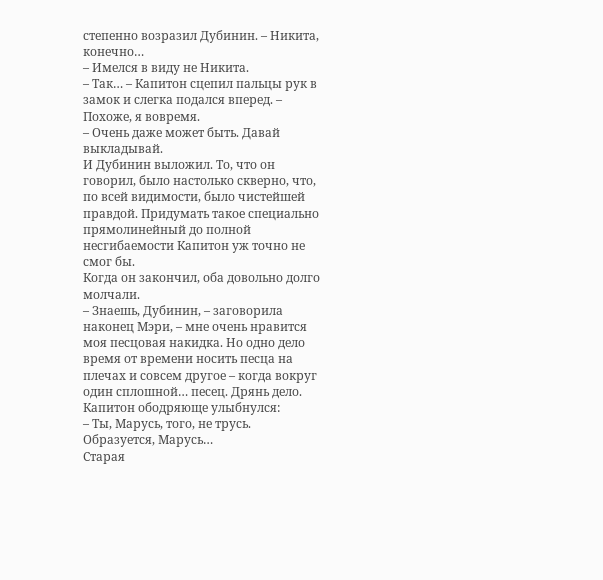степенно возразил Дубинин. – Никита, конечно…
– Имелся в виду не Никита.
– Так… – Капитон сцепил пальцы рук в замок и слегка подался вперед. – Похоже, я вовремя.
– Очень даже может быть. Давай выкладывай.
И Дубинин выложил. То, что он говорил, было настолько скверно, что, по всей видимости, было чистейшей правдой. Придумать такое специально прямолинейный до полной несгибаемости Капитон уж точно не смог бы.
Когда он закончил, оба довольно долго молчали.
– Знаешь, Дубинин, – заговорила наконец Мэри, – мне очень нравится моя песцовая накидка. Но одно дело время от времени носить песца на плечах и совсем другое – когда вокруг один сплошной… песец. Дрянь дело.
Капитон ободряюще улыбнулся:
– Ты, Марусь, того, не трусь. Образуется, Марусь…
Старая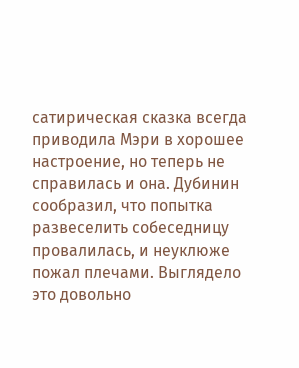сатирическая сказка всегда приводила Мэри в хорошее настроение, но теперь не справилась и она. Дубинин сообразил, что попытка развеселить собеседницу провалилась, и неуклюже пожал плечами. Выглядело это довольно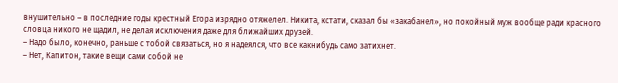внушительно – в последние годы крестный Егора изрядно отяжелел. Никита, кстати, сказал бы «закабанел», но покойный муж вообще ради красного словца никого не щадил, не делая исключения даже для ближайших друзей.
– Надо было, конечно, раньше с тобой связаться, но я надеялся, что все какнибудь само затихнет.
– Нет, Капитон, такие вещи сами собой не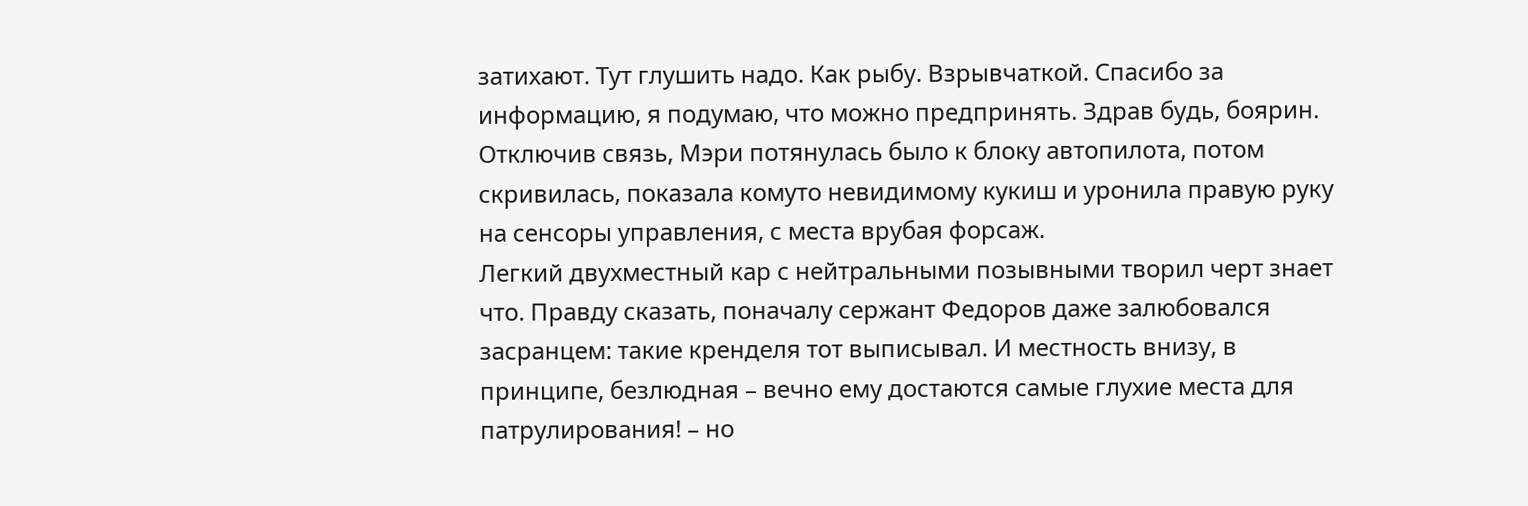затихают. Тут глушить надо. Как рыбу. Взрывчаткой. Спасибо за информацию, я подумаю, что можно предпринять. Здрав будь, боярин.
Отключив связь, Мэри потянулась было к блоку автопилота, потом скривилась, показала комуто невидимому кукиш и уронила правую руку на сенсоры управления, с места врубая форсаж.
Легкий двухместный кар с нейтральными позывными творил черт знает что. Правду сказать, поначалу сержант Федоров даже залюбовался засранцем: такие кренделя тот выписывал. И местность внизу, в принципе, безлюдная – вечно ему достаются самые глухие места для патрулирования! – но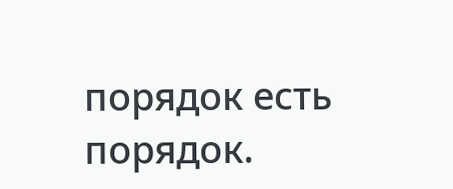порядок есть порядок.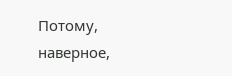Потому, наверное,